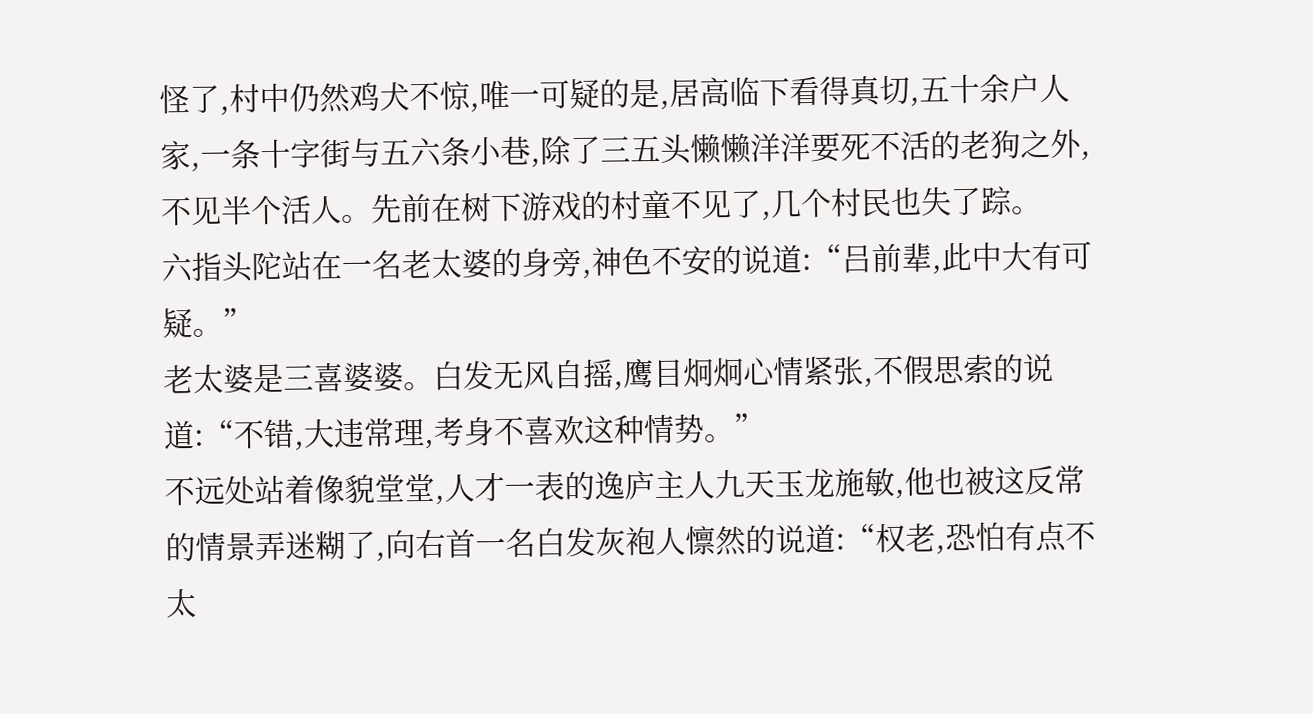怪了,村中仍然鸡犬不惊,唯一可疑的是,居高临下看得真切,五十余户人家,一条十字街与五六条小巷,除了三五头懒懒洋洋要死不活的老狗之外,不见半个活人。先前在树下游戏的村童不见了,几个村民也失了踪。
六指头陀站在一名老太婆的身旁,神色不安的说道:“吕前辈,此中大有可疑。”
老太婆是三喜婆婆。白发无风自摇,鹰目炯炯心情紧张,不假思索的说道:“不错,大违常理,考身不喜欢这种情势。”
不远处站着像貌堂堂,人才一表的逸庐主人九天玉龙施敏,他也被这反常的情景弄迷糊了,向右首一名白发灰袍人懔然的说道:“权老,恐怕有点不太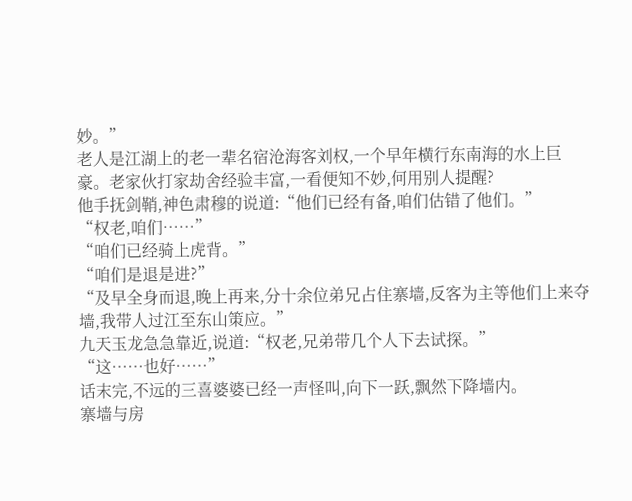妙。”
老人是江湖上的老一辈名宿沧海客刘权,一个早年横行东南海的水上巨豪。老家伙打家劫舍经验丰富,一看便知不妙,何用别人提醒?
他手抚剑鞘,神色肃穆的说道:“他们已经有备,咱们估错了他们。”
“权老,咱们……”
“咱们已经骑上虎背。”
“咱们是退是进?”
“及早全身而退,晚上再来,分十余位弟兄占住寨墙,反客为主等他们上来夺墙,我带人过江至东山策应。”
九天玉龙急急靠近,说道:“权老,兄弟带几个人下去试探。”
“这……也好……”
话末完,不远的三喜婆婆已经一声怪叫,向下一跃,飘然下降墙内。
寨墙与房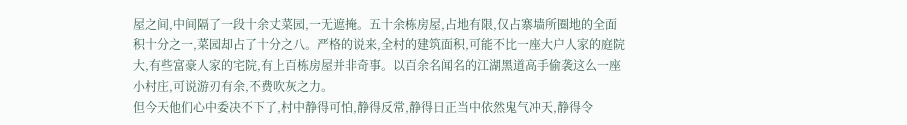屋之间,中间隔了一段十余丈菜园,一无遮掩。五十余栋房屋,占地有限,仅占寨墙所圈地的全面积十分之一,菜园却占了十分之八。严格的说来,全村的建筑面积,可能不比一座大户人家的庭院大,有些富豪人家的宅院,有上百栋房屋并非奇事。以百余名闻名的江湖黑道高手偷袭这么一座小村庄,可说游刃有余,不费吹灰之力。
但今天他们心中委决不下了,村中静得可怕,静得反常,静得日正当中依然鬼气冲天,静得令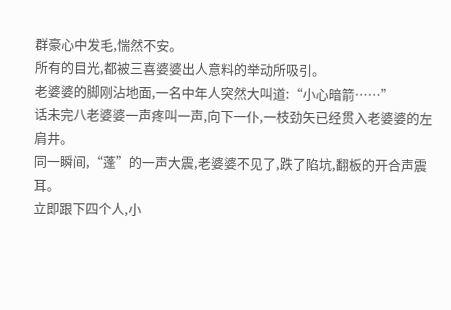群豪心中发毛,惴然不安。
所有的目光,都被三喜婆婆出人意料的举动所吸引。
老婆婆的脚刚沾地面,一名中年人突然大叫道:“小心暗箭……”
话未完八老婆婆一声疼叫一声,向下一仆,一枝劲矢已经贯入老婆婆的左肩井。
同一瞬间,“蓬”的一声大震,老婆婆不见了,跌了陷坑,翻板的开合声震耳。
立即跟下四个人,小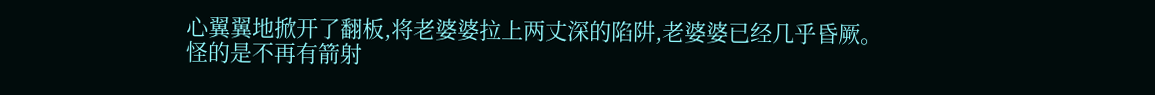心翼翼地掀开了翻板,将老婆婆拉上两丈深的陷阱,老婆婆已经几乎昏厥。
怪的是不再有箭射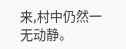来,村中仍然一无动静。